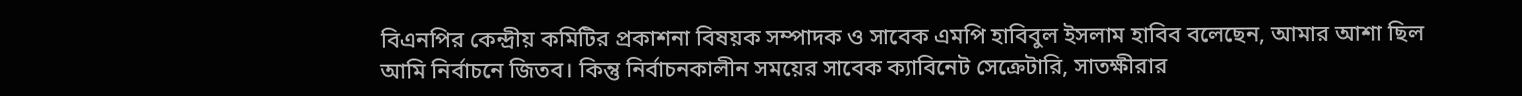বিএনপির কেন্দ্রীয় কমিটির প্রকাশনা বিষয়ক সম্পাদক ও সাবেক এমপি হাবিবুল ইসলাম হাবিব বলেছেন, আমার আশা ছিল আমি নির্বাচনে জিতব। কিন্তু নির্বাচনকালীন সময়ের সাবেক ক্যাবিনেট সেক্রেটারি, সাতক্ষীরার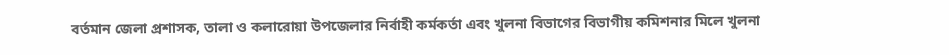বর্তমান জেলা প্রশাসক, তালা ও কলারোয়া উপজেলার নির্বাহী কর্মকর্তা এবং খুলনা বিভাগের বিভাগীয় কমিশনার মিলে খুলনা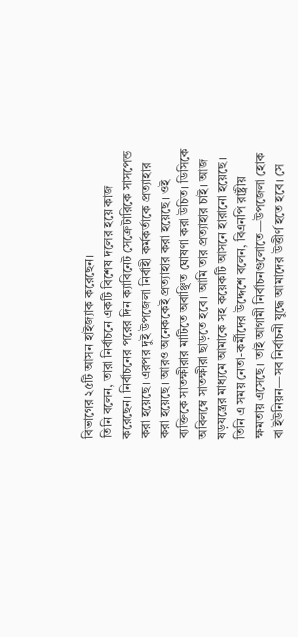বিভাগের ২৫টি আসন হাইজ্যাক করেছেন।
তিনি বলেন, তারা নির্বাচনে একটি বিশেষ দলের হয়ে কাজ করেছেন। নির্বাচনের পরের দিন ক্যাবিনেট সেক্রেটারিকে সাসপেন্ড করা হয়েছে। এরপর দুই উপজেলা নির্বাহী কর্মকর্তাকে প্রত্যাহার করা হয়েছে। আরও অনেককেই প্রত্যাহার করা হয়েছে। ওই ব্যক্তিকে সাতক্ষীরার মাটিতে অবাঞ্ছিত ঘোষণা করা উচিত। ডিসিকে অবিলম্বে সাতক্ষীরা ছাড়তে হবে। আমি তার প্রত্যাহার চাই। আজ ষড়যন্ত্রের মাধ্যমে আমাকে সহ কয়েকটি আসনে হারানো হয়েছে।
তিনি এ সময় নেতা-কর্মীদের উদ্দেশে বলেন, বিএনপি রাষ্ট্রীয় ক্ষমতায় এসেছে। তাই আগামী নির্বাচনগুলোতে—উপজেলা হোক বা ইউনিয়ন—সব নির্বাচনী যুদ্ধে আমাদের উত্তীর্ণ হতে হবে। সে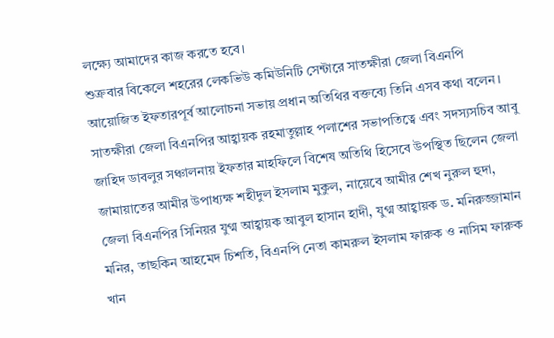লক্ষ্যে আমাদের কাজ করতে হবে।
শুক্রবার বিকেলে শহরের লেকভিউ কমিউনিটি সেন্টারে সাতক্ষীরা জেলা বিএনপি আয়োজিত ইফতারপূর্ব আলোচনা সভায় প্রধান অতিথির বক্তব্যে তিনি এসব কথা বলেন।
সাতক্ষীরা জেলা বিএনপির আহ্বায়ক রহমাতুল্লাহ পলাশের সভাপতিত্বে এবং সদস্যসচিব আবু জাহিদ ডাবলুর সঞ্চালনায় ইফতার মাহফিলে বিশেষ অতিথি হিসেবে উপস্থিত ছিলেন জেলা জামায়াতের আমীর উপাধ্যক্ষ শহীদুল ইসলাম মুকুল, নায়েবে আমীর শেখ নুরুল হুদা, জেলা বিএনপির সিনিয়র যুগ্ম আহ্বায়ক আবুল হাসান হাদী, যুগ্ম আহ্বায়ক ড. মনিরুজ্জামান মনির, তাছকিন আহমেদ চিশতি, বিএনপি নেতা কামরুল ইসলাম ফারুক ও নাসিম ফারুক খান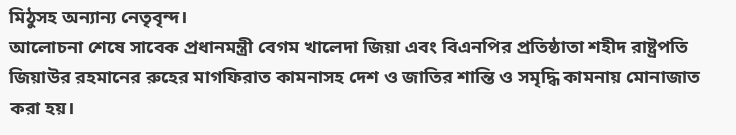মিঠুসহ অন্যান্য নেতৃবৃন্দ।
আলোচনা শেষে সাবেক প্রধানমন্ত্রী বেগম খালেদা জিয়া এবং বিএনপির প্রতিষ্ঠাতা শহীদ রাষ্ট্রপতি জিয়াউর রহমানের রুহের মাগফিরাত কামনাসহ দেশ ও জাতির শান্তি ও সমৃদ্ধি কামনায় মোনাজাত করা হয়।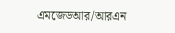এমজেডআর/আরএন